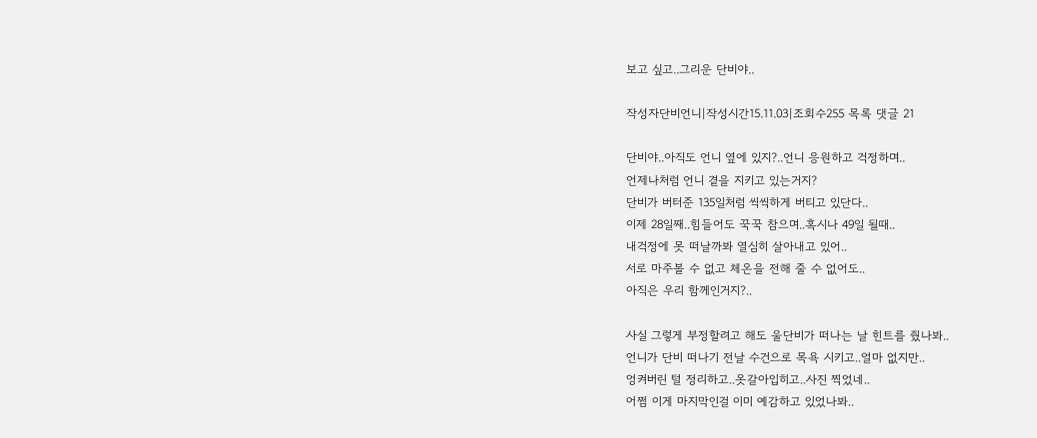보고 싶고..그리운 단비야..

작성자단비언니|작성시간15.11.03|조회수255 목록 댓글 21

단비야..아직도 언니 옆에 있지?..언니 응원하고 걱정하며..
언제나처럼 언니 곁을 지키고 있는거지?
단비가 버터준 135일처럼 씩씩하게 버티고 있단다..
이제 28일째..힘들어도 꾹꾹 참으며..혹시나 49일 될때..
내걱정에 못 떠날까봐 열심히 살아내고 있어..
서로 마주볼 수 없고 체온을 전해 줄 수 없어도..
아직은 우리 함께인거지?..

사실 그렇게 부정할려고 해도 울단비가 떠나는 날 힌트를 줬나봐..
언니가 단비 떠나기 전날 수건으로 목욕 시키고..얼마 없지만..
엉켜버린 털 정리하고..옷갈아입히고..사진 찍었네..
어쩜 이게 마지막인걸 이미 예감하고 있었나봐..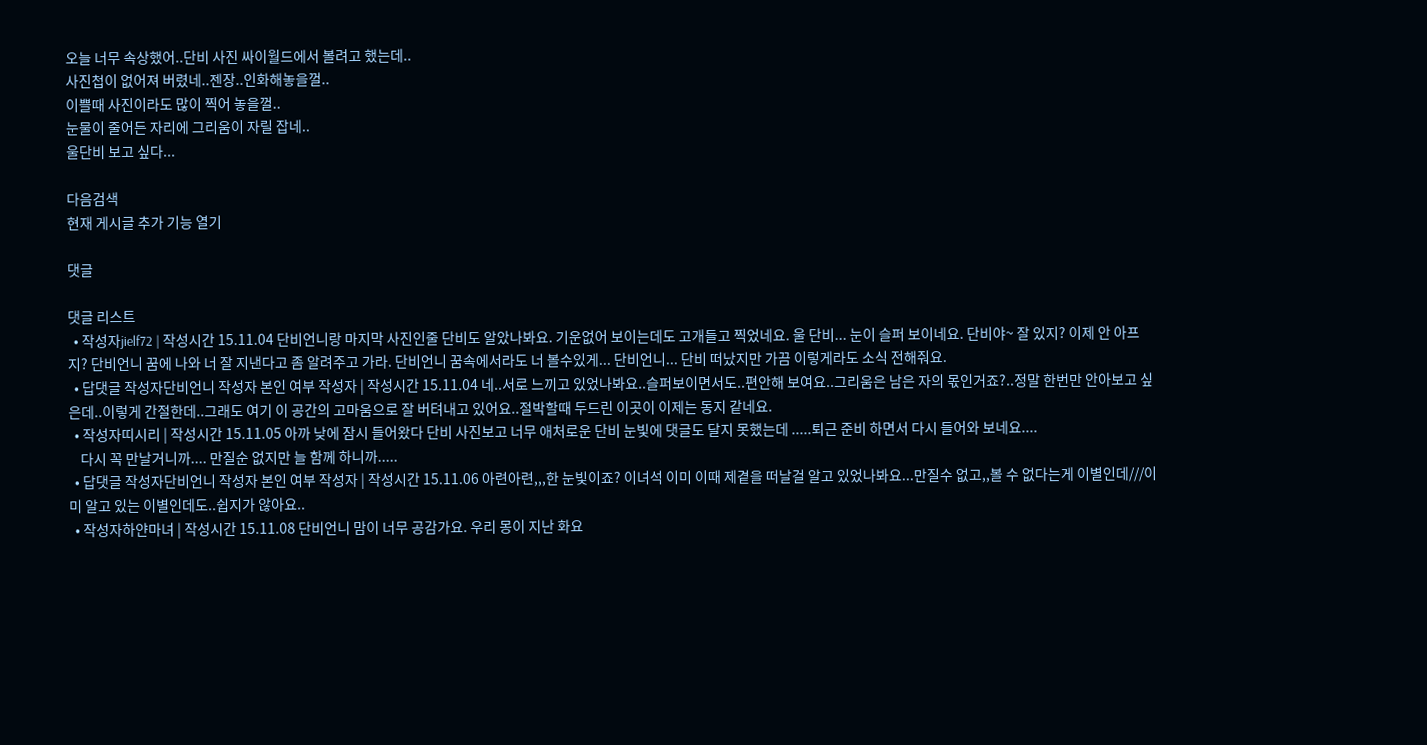오늘 너무 속상했어..단비 사진 싸이월드에서 볼려고 했는데..
사진첩이 없어져 버렸네..젠장..인화해놓을껄..
이쁠때 사진이라도 많이 찍어 놓을껄..
눈물이 줄어든 자리에 그리움이 자릴 잡네..
울단비 보고 싶다...

다음검색
현재 게시글 추가 기능 열기

댓글

댓글 리스트
  • 작성자jielf72 | 작성시간 15.11.04 단비언니랑 마지막 사진인줄 단비도 알았나봐요. 기운없어 보이는데도 고개들고 찍었네요. 울 단비... 눈이 슬퍼 보이네요. 단비야~ 잘 있지? 이제 안 아프지? 단비언니 꿈에 나와 너 잘 지낸다고 좀 알려주고 가라. 단비언니 꿈속에서라도 너 볼수있게... 단비언니... 단비 떠났지만 가끔 이렇게라도 소식 전해줘요.
  • 답댓글 작성자단비언니 작성자 본인 여부 작성자 | 작성시간 15.11.04 네..서로 느끼고 있었나봐요..슬퍼보이면서도..편안해 보여요..그리움은 남은 자의 몫인거죠?..정말 한번만 안아보고 싶은데..이렇게 간절한데..그래도 여기 이 공간의 고마움으로 잘 버텨내고 있어요..절박할때 두드린 이곳이 이제는 동지 같네요.
  • 작성자띠시리 | 작성시간 15.11.05 아까 낮에 잠시 들어왔다 단비 사진보고 너무 애처로운 단비 눈빛에 댓글도 달지 못했는데 .....퇴근 준비 하면서 다시 들어와 보네요....
    다시 꼭 만날거니까.... 만질순 없지만 늘 함께 하니까.....
  • 답댓글 작성자단비언니 작성자 본인 여부 작성자 | 작성시간 15.11.06 아련아련,,,한 눈빛이죠? 이녀석 이미 이때 제곁을 떠날걸 알고 있었나봐요...만질수 없고,,볼 수 없다는게 이별인데///이미 알고 있는 이별인데도..쉽지가 않아요..
  • 작성자하얀마녀 | 작성시간 15.11.08 단비언니 맘이 너무 공감가요. 우리 몽이 지난 화요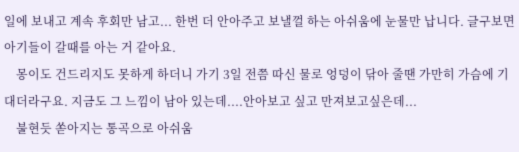일에 보내고 계속 후회만 남고... 한번 더 안아주고 보낼껄 하는 아쉬움에 눈물만 납니다. 글구보면 아기들이 갈때를 아는 거 같아요.
    몽이도 건드리지도 못하게 하더니 가기 3일 전쯤 따신 물로 엉덩이 닦아 줄땐 가만히 가슴에 기대더라구요. 지금도 그 느낌이 남아 있는데....안아보고 싶고 만져보고싶은데...
    불현듯 쏟아지는 통곡으로 아쉬움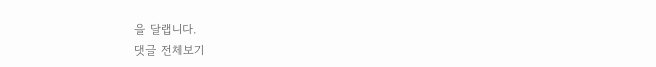을 달랩니다.
댓글 전체보기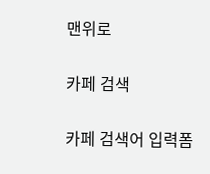맨위로

카페 검색

카페 검색어 입력폼